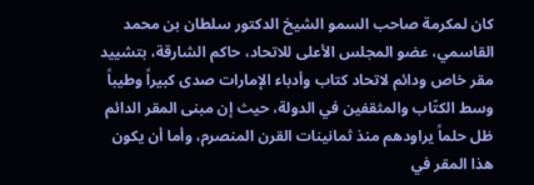كان لمكرمة صاحب السمو الشيخ الدكتور سلطان بن محمد القاسمي، عضو المجلس الأعلى للاتحاد، حاكم الشارقة، بتشييد مقر خاص ودائم لاتحاد كتاب وأدباء الإمارات صدى كبيراً وطيباً وسط الكتّاب والمثقفين في الدولة، حيث إن مبنى المقر الدائم ظل حلماً يراودهم منذ ثمانينات القرن المنصرم، وأما أن يكون هذا المقر في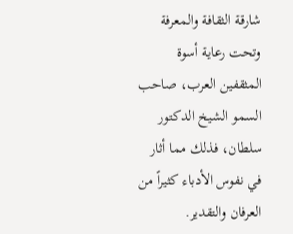شارقة الثقافة والمعرفة وتحت رعاية أسوة المثقفين العرب، صاحب السمو الشيخ الدكتور سلطان، فذلك مما أثار في نفوس الأدباء كثيراً من العرفان والتقدير.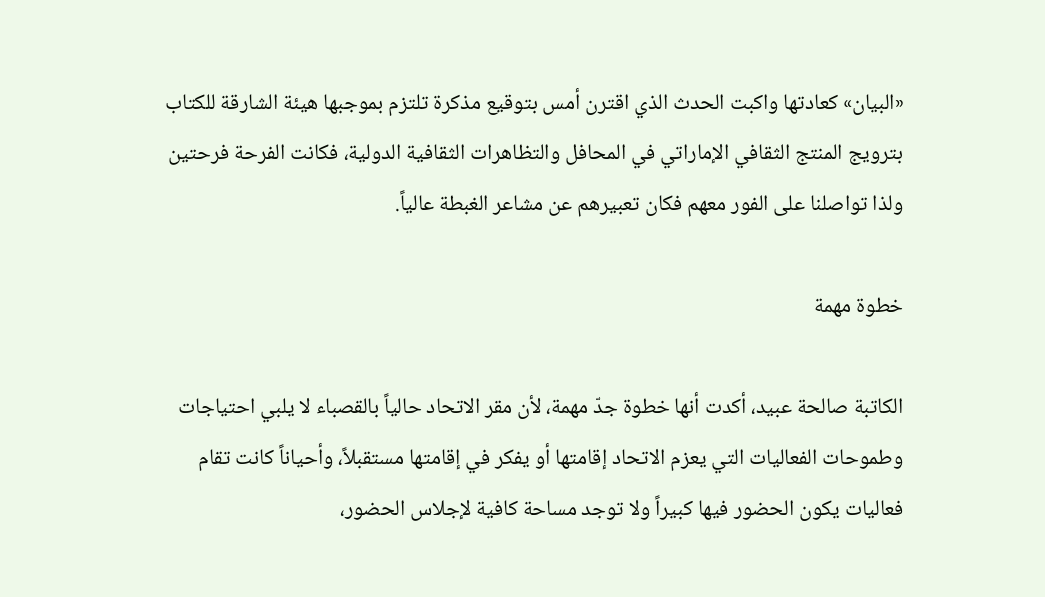«البيان» كعادتها واكبت الحدث الذي اقترن أمس بتوقيع مذكرة تلتزم بموجبها هيئة الشارقة للكتاب بترويج المنتج الثقافي الإماراتي في المحافل والتظاهرات الثقافية الدولية، فكانت الفرحة فرحتين ولذا تواصلنا على الفور معهم فكان تعبيرهم عن مشاعر الغبطة عالياً.

خطوة مهمة

الكاتبة صالحة عبيد، أكدت أنها خطوة جدّ مهمة، لأن مقر الاتحاد حالياً بالقصباء لا يلبي احتياجات وطموحات الفعاليات التي يعزم الاتحاد إقامتها أو يفكر في إقامتها مستقبلاً، وأحياناً كانت تقام فعاليات يكون الحضور فيها كبيراً ولا توجد مساحة كافية لإجلاس الحضور،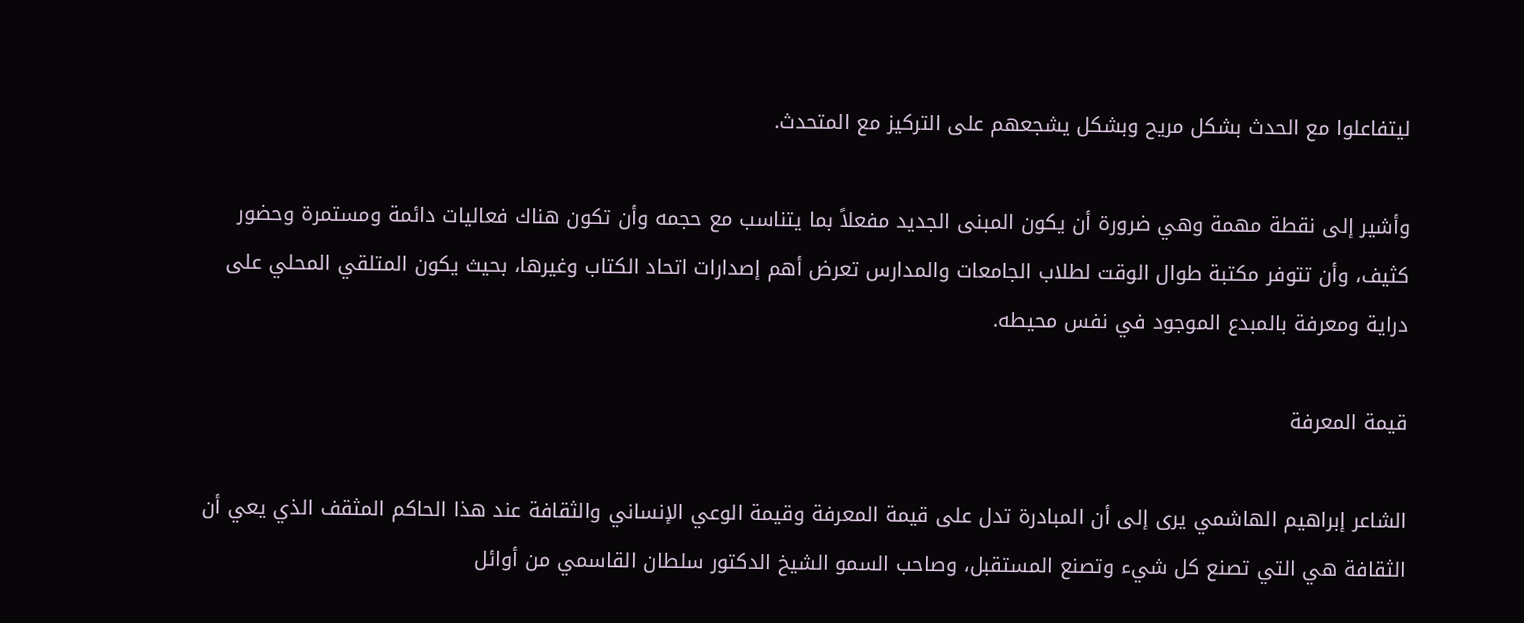ليتفاعلوا مع الحدث بشكل مريح وبشكل يشجعهم على التركيز مع المتحدث.

وأشير إلى نقطة مهمة وهي ضرورة أن يكون المبنى الجديد مفعلاً بما يتناسب مع حجمه وأن تكون هناك فعاليات دائمة ومستمرة وحضور كثيف، وأن تتوفر مكتبة طوال الوقت لطلاب الجامعات والمدارس تعرض أهم إصدارات اتحاد الكتاب وغيرها، بحيث يكون المتلقي المحلي على دراية ومعرفة بالمبدع الموجود في نفس محيطه.

قيمة المعرفة

الشاعر إبراهيم الهاشمي يرى إلى أن المبادرة تدل على قيمة المعرفة وقيمة الوعي الإنساني والثقافة عند هذا الحاكم المثقف الذي يعي أن الثقافة هي التي تصنع كل شيء وتصنع المستقبل، وصاحب السمو الشيخ الدكتور سلطان القاسمي من أوائل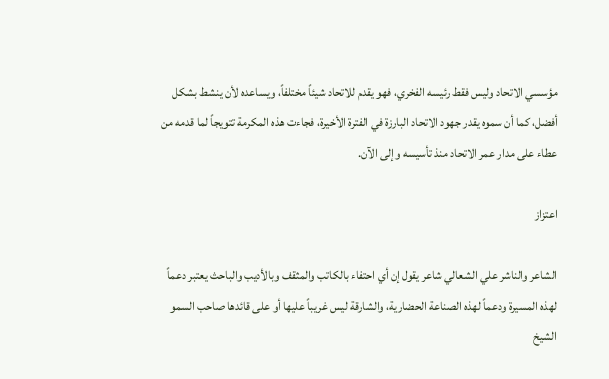مؤسسي الاتحاد وليس فقط رئيسه الفخري، فهو يقدم للاتحاد شيئاً مختلفاً، ويساعده لأن ينشط بشكل أفضل، كما أن سموه يقدر جهود الاتحاد البارزة في الفترة الأخيرة، فجاءت هذه المكرمة تتويجاً لما قدمه من عطاء على مدار عمر الاتحاد منذ تأسيسه وإلى الآن.

اعتزاز

الشاعر والناشر علي الشعالي شاعر يقول إن أي احتفاء بالكاتب والمثقف وبالأديب والباحث يعتبر دعماً لهذه المسيرة ودعماً لهذه الصناعة الحضارية، والشارقة ليس غريباً عليها أو على قائدها صاحب السمو الشيخ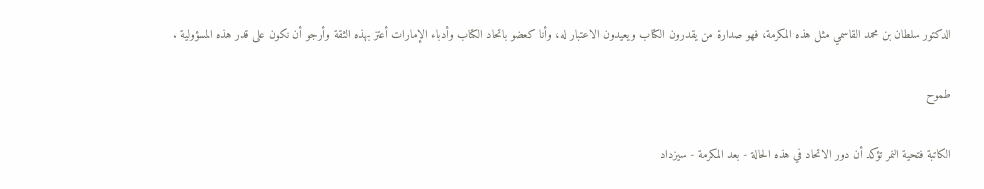الدكتور سلطان بن محمد القاسمي مثل هذه المكرمة، فهو صدارة من يقدرون الكتاب ويعيدون الاعتبار له، وأنا كعضو باتحاد الكتاب وأدباء الإمارات أعتز بهذه الثقة وأرجو أن نكون على قدر هذه المسؤولية .

طموح

الكاتبة فتحية النمر تؤكد أن دور الاتحاد في هذه الحالة - بعد المكرمة - سيزداد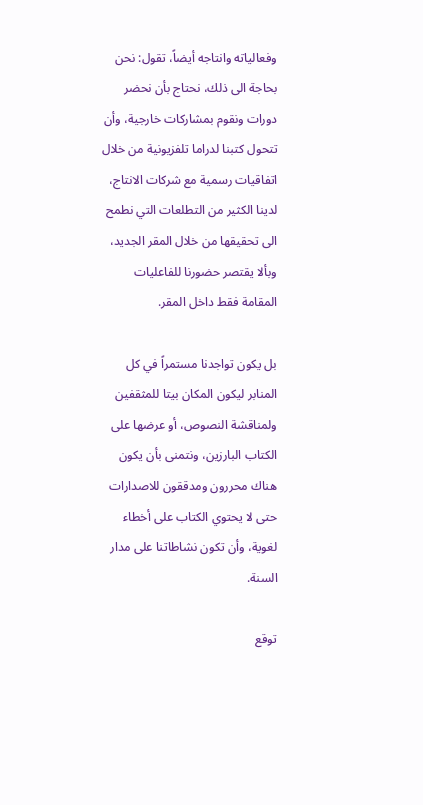وفعالياته وانتاجه أيضاً، تقول: نحن بحاجة الى ذلك، نحتاج بأن نحضر دورات ونقوم بمشاركات خارجية، وأن تتحول كتبنا لدراما تلفزيونية من خلال اتفاقيات رسمية مع شركات الانتاج، لدينا الكثير من التطلعات التي نطمح الى تحقيقها من خلال المقر الجديد، وبألا يقتصر حضورنا للفاعليات المقامة فقط داخل المقر.

بل يكون تواجدنا مستمراً في كل المنابر ليكون المكان بيتا للمثقفين ولمناقشة النصوص، أو عرضها على الكتاب البارزين، ونتمنى بأن يكون هناك محررون ومدققون للاصدارات حتى لا يحتوي الكتاب على أخطاء لغوية، وأن تكون نشاطاتنا على مدار السنة.

توقع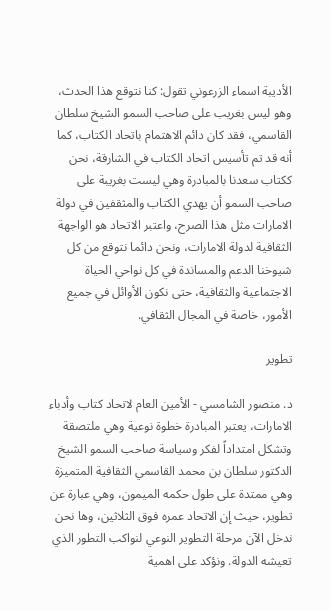الأديبة اسماء الزرعوني تقول: كنا نتوقع هذا الحدث، وهو ليس بغريب على صاحب السمو الشيخ سلطان القاسمي، فقد كان دائم الاهتمام باتحاد الكتاب، كما أنه قد تم تأسيس اتحاد الكتاب في الشارقة، نحن ككتاب سعدنا بالمبادرة وهي ليست بغريبة على صاحب السمو أن يهدي الكتاب والمثقفين في دولة الامارات مثل هذا الصرح، واعتبر الاتحاد هو الواجهة الثقافية لدولة الامارات، ونحن دائما نتوقع من كل شيوخنا الدعم والمساندة في كل نواحي الحياة الاجتماعية والثقافية، حتى نكون الأوائل في جميع الأمور، خاصة في المجال الثقافي.

تطوير

د. منصور الشامسي - الأمين العام لاتحاد كتاب وأدباء الامارات، يعتبر المبادرة خطوة نوعية وهي ملتصقة وتشكل امتداداً لفكر وسياسة صاحب السمو الشيخ الدكتور سلطان بن محمد القاسمي الثقافية المتميزة وهي ممتدة على طول حكمه الميمون، وهي عبارة عن تطوير، حيث إن الاتحاد عمره فوق الثلاثين، وها نحن ندخل الآن مرحلة التطوير النوعي لنواكب التطور الذي تعيشه الدولة. ونؤكد على اهمية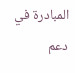المبادرة في دعم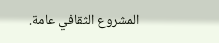المشروع الثقافي عامة.